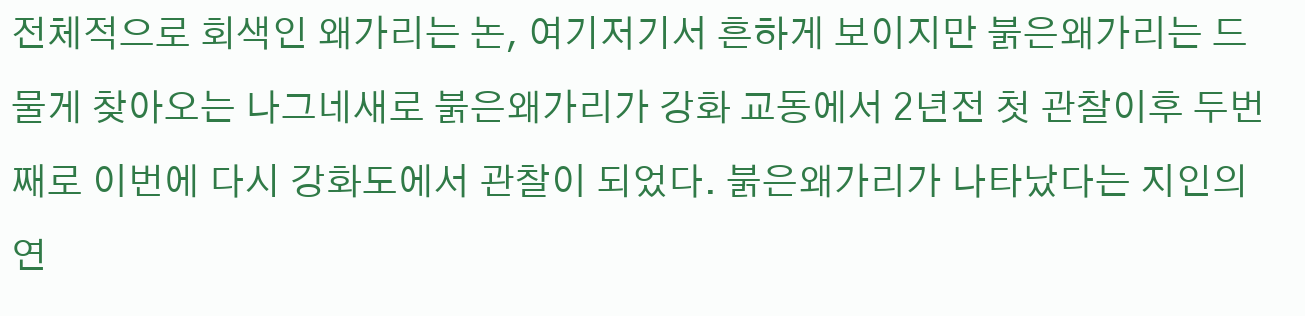전체적으로 회색인 왜가리는 논, 여기저기서 흔하게 보이지만 붉은왜가리는 드물게 찾아오는 나그네새로 붉은왜가리가 강화 교동에서 2년전 첫 관찰이후 두번째로 이번에 다시 강화도에서 관찰이 되었다. 붉은왜가리가 나타났다는 지인의 연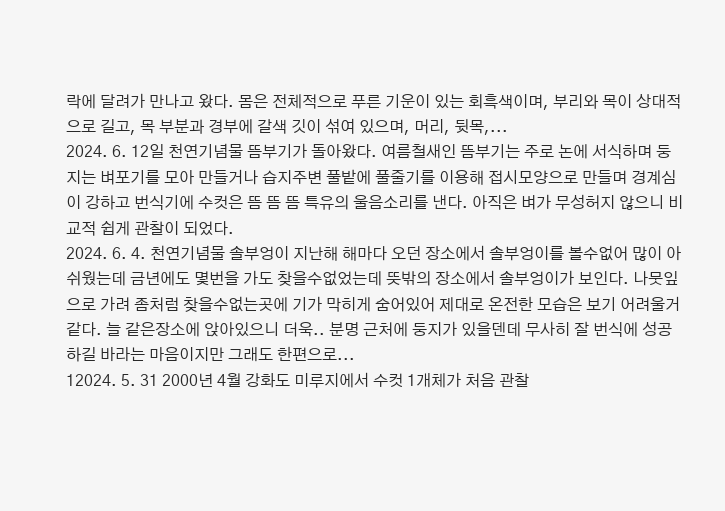락에 달려가 만나고 왔다. 몸은 전체적으로 푸른 기운이 있는 회흑색이며, 부리와 목이 상대적으로 길고, 목 부분과 경부에 갈색 깃이 섞여 있으며, 머리, 뒷목,...
2024. 6. 12일 천연기념물 뜸부기가 돌아왔다. 여름철새인 뜸부기는 주로 논에 서식하며 둥지는 벼포기를 모아 만들거나 습지주변 풀밭에 풀줄기를 이용해 접시모양으로 만들며 경계심이 강하고 번식기에 수컷은 뜸 뜸 뜸 특유의 울음소리를 낸다. 아직은 벼가 무성허지 않으니 비교적 쉽게 관찰이 되었다.
2024. 6. 4. 천연기념물 솔부엉이 지난해 해마다 오던 장소에서 솔부엉이를 볼수없어 많이 아쉬웠는데 금년에도 몇번을 가도 찾을수없었는데 뜻밖의 장소에서 솔부엉이가 보인다. 나뭇잎으로 가려 좀처럼 찾을수없는곳에 기가 막히게 숨어있어 제대로 온전한 모습은 보기 어려울거 같다. 늘 같은장소에 앉아있으니 더욱.. 분명 근처에 둥지가 있을덴데 무사히 잘 번식에 성공하길 바라는 마음이지만 그래도 한편으로...
12024. 5. 31 2000년 4월 강화도 미루지에서 수컷 1개체가 처음 관찰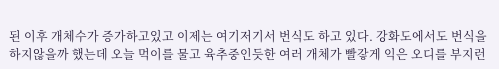된 이후 개체수가 증가하고있고 이제는 여기저기서 번식도 하고 있다. 강화도에서도 번식을 하지않을까 했는데 오늘 먹이를 물고 육추중인듯한 여러 개체가 빨갛게 익은 오디를 부지런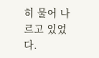히 물어 나르고 있었다.